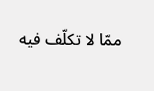ممّا لا تكلّف فيه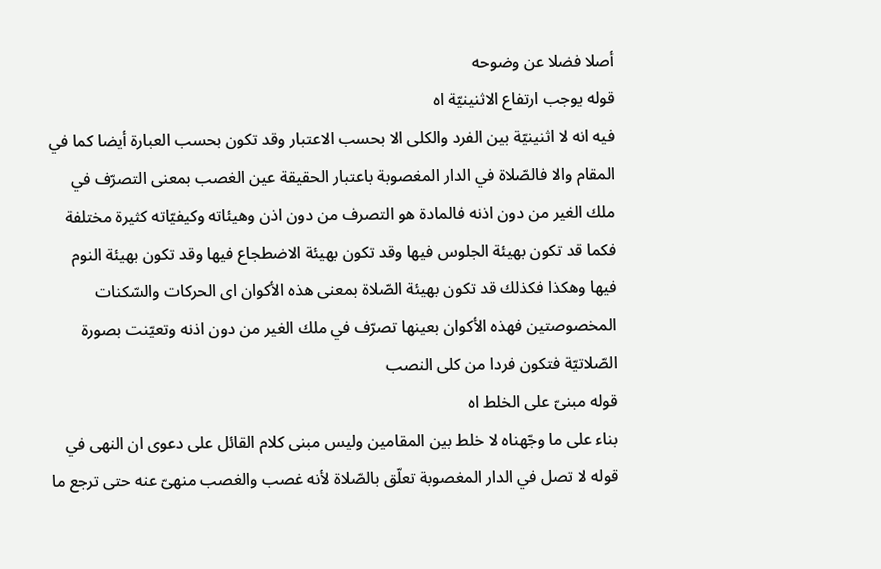أصلا فضلا عن وضوحه
قوله يوجب ارتفاع الاثنينيّة اه
فيه انه لا اثنينيّة بين الفرد والكلى الا بحسب الاعتبار وقد تكون بحسب العبارة أيضا كما في المقام والا فالصّلاة في الدار المغصوبة باعتبار الحقيقة عين الغصب بمعنى التصرّف في ملك الغير من دون اذنه فالمادة هو التصرف من دون اذن وهيئاته وكيفيّاته كثيرة مختلفة فكما قد تكون بهيئة الجلوس فيها وقد تكون بهيئة الاضطجاع فيها وقد تكون بهيئة النوم فيها وهكذا فكذلك قد تكون بهيئة الصّلاة بمعنى هذه الأكوان اى الحركات والسّكنات المخصوصتين فهذه الأكوان بعينها تصرّف في ملك الغير من دون اذنه وتعيّنت بصورة الصّلاتيّة فتكون فردا من كلى النصب
قوله مبنىّ على الخلط اه
بناء على ما وجّهناه لا خلط بين المقامين وليس مبنى كلام القائل على دعوى ان النهى في قوله لا تصل في الدار المغصوبة تعلّق بالصّلاة لأنه غصب والغصب منهىّ عنه حتى ترجع ما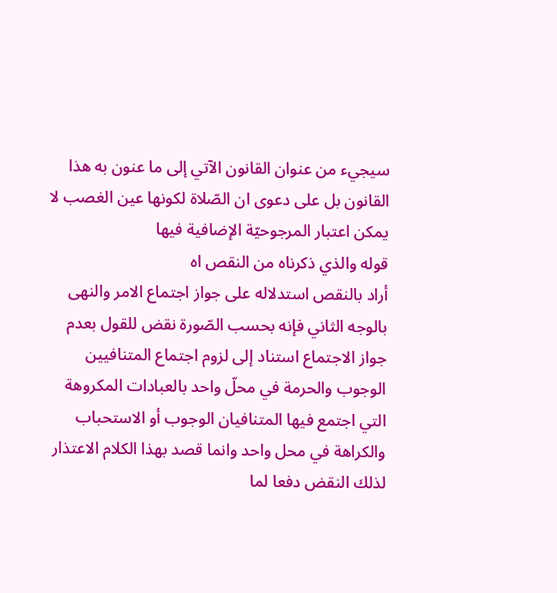سيجيء من عنوان القانون الآتي إلى ما عنون به هذا القانون بل على دعوى ان الصّلاة لكونها عين الغصب لا يمكن اعتبار المرجوحيّة الإضافية فيها
قوله والذي ذكرناه من النقص اه
أراد بالنقص استدلاله على جواز اجتماع الامر والنهى بالوجه الثاني فإنه بحسب الصّورة نقض للقول بعدم جواز الاجتماع استناد إلى لزوم اجتماع المتنافيين الوجوب والحرمة في محلّ واحد بالعبادات المكروهة التي اجتمع فيها المتنافيان الوجوب أو الاستحباب والكراهة في محل واحد وانما قصد بهذا الكلام الاعتذار لذلك النقض دفعا لما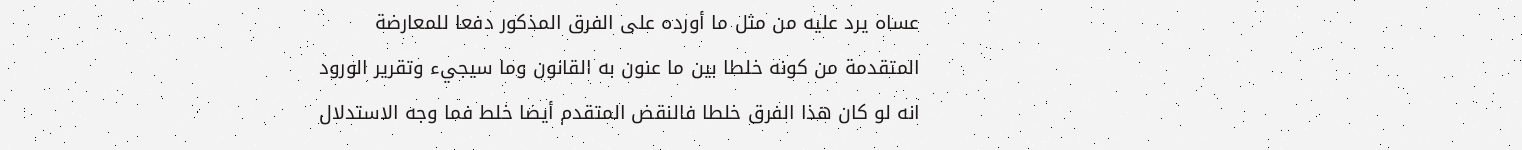عساه يرد عليه من مثل ما أورده على الفرق المذكور دفعا للمعارضة المتقدمة من كونه خلطا بين ما عنون به القانون وما سيجيء وتقرير الورود انه لو كان هذا الفرق خلطا فالنقض المتقدم أيضا خلط فما وجه الاستدلال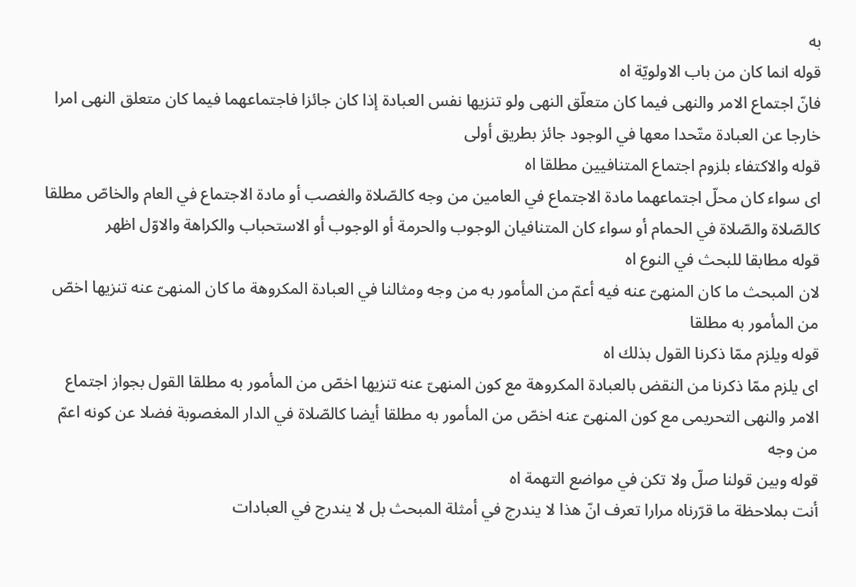به
قوله انما كان من باب الاولويّة اه
فانّ اجتماع الامر والنهى فيما كان متعلّق النهى ولو تنزيها نفس العبادة إذا كان جائزا فاجتماعهما فيما كان متعلق النهى امرا خارجا عن العبادة متّحدا معها في الوجود جائز بطريق أولى
قوله والاكتفاء بلزوم اجتماع المتنافيين مطلقا اه
اى سواء كان محلّ اجتماعهما مادة الاجتماع في العامين من وجه كالصّلاة والغصب أو مادة الاجتماع في العام والخاصّ مطلقا كالصّلاة والصّلاة في الحمام أو سواء كان المتنافيان الوجوب والحرمة أو الوجوب أو الاستحباب والكراهة والاوّل اظهر
قوله مطابقا للبحث في النوع اه
لان المبحث ما كان المنهىّ عنه فيه أعمّ من المأمور به من وجه ومثالنا في العبادة المكروهة ما كان المنهىّ عنه تنزيها اخصّ من المأمور به مطلقا
قوله ويلزم ممّا ذكرنا القول بذلك اه
اى يلزم ممّا ذكرنا من النقض بالعبادة المكروهة مع كون المنهىّ عنه تنزيها اخصّ من المأمور به مطلقا القول بجواز اجتماع الامر والنهى التحريمى مع كون المنهىّ عنه اخصّ من المأمور به مطلقا أيضا كالصّلاة في الدار المغصوبة فضلا عن كونه اعمّ من وجه
قوله وبين قولنا صلّ ولا تكن في مواضع التهمة اه
أنت بملاحظة ما قرّرناه مرارا تعرف انّ هذا لا يندرج في أمثلة المبحث بل لا يندرج في العبادات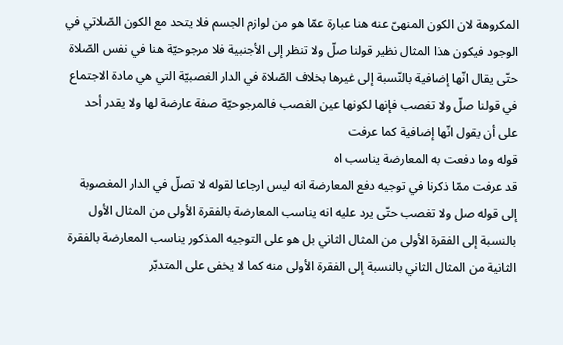المكروهة لان الكون المنهىّ عنه هنا عبارة عمّا هو من لوازم الجسم فلا يتحد مع الكون الصّلاتي في الوجود فيكون هذا المثال نظير قولنا صلّ ولا تنظر إلى الأجنبية فلا مرجوحيّة هنا في نفس الصّلاة حتّى يقال انّها إضافية بالنّسبة إلى غيرها بخلاف الصّلاة في الدار الغصبيّة التي هي مادة الاجتماع في قولنا صلّ ولا تغصب فإنها لكونها عين الغصب فالمرجوحيّة صفة عارضة لها ولا يقدر أحد على أن يقول انّها إضافية كما عرفت
قوله وما دفعت به المعارضة يناسب اه
قد عرفت ممّا ذكرنا في توجيه دفع المعارضة انه ليس ارجاعا لقوله لا تصلّ في الدار المغصوبة إلى قوله صل ولا تغصب حتّى يرد عليه انه يناسب المعارضة بالفقرة الأولى من المثال الأول بالنسبة إلى الفقرة الأولى من المثال الثاني بل هو على التوجيه المذكور يناسب المعارضة بالفقرة الثانية من المثال الثاني بالنسبة إلى الفقرة الأولى منه كما لا يخفى على المتدبّر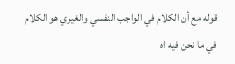قوله مع أن الكلام في الواجب النفسي والغيري هو الكلام في ما نحن فيه اه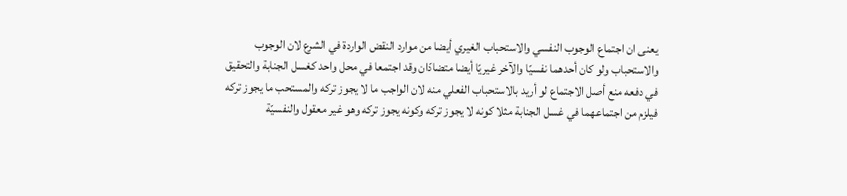يعنى ان اجتماع الوجوب النفسي والاستحباب الغيري أيضا من موارد النقض الواردة في الشرع لان الوجوب والاستحباب ولو كان أحدهما نفسيّا والآخر غيريّا أيضا متضادّان وقد اجتمعا في محل واحد كغسل الجنابة والتحقيق في دفعه منع أصل الاجتماع لو أريد بالاستحباب الفعلي منه لان الواجب ما لا يجوز تركه والمستحب ما يجوز تركه فيلزم من اجتماعهما في غسل الجنابة مثلا كونه لا يجوز تركه وكونه يجوز تركه وهو غير معقول والنفسيّة